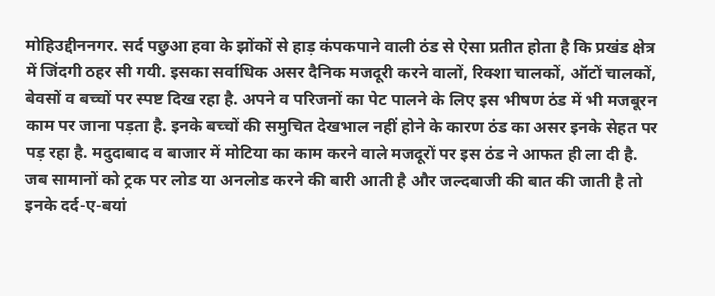मोहिउद्दीननगर. सर्द पछुआ हवा के झोंकों से हाड़ कंपकपाने वाली ठंड से ऐसा प्रतीत होता है कि प्रखंड क्षेत्र में जिंदगी ठहर सी गयी. इसका सर्वाधिक असर दैनिक मजदूरी करने वालों, रिक्शा चालकों, ऑटों चालकों, बेवसों व बच्चों पर स्पष्ट दिख रहा है. अपने व परिजनों का पेट पालने के लिए इस भीषण ठंड में भी मजबूरन काम पर जाना पड़ता है. इनके बच्चों की समुचित देखभाल नहीं होने के कारण ठंड का असर इनके सेहत पर पड़ रहा है. मदुदाबाद व बाजार में मोटिया का काम करने वाले मजदूरों पर इस ठंड ने आफत ही ला दी है. जब सामानों को ट्रक पर लोड या अनलोड करने की बारी आती है और जल्दबाजी की बात की जाती है तो इनके दर्द-ए-बयां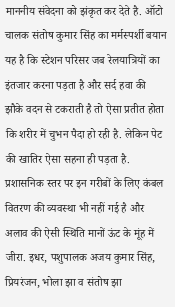माननीय संवेदना को झंकृत कर देते है. ऑटो चालक संतोष कुमार सिंह का मर्मस्पर्शी बयान यह है कि स्टेशन परिसर जब रेलयात्रियों का इंतजार करना पड़ता है और सर्द हवा की झौके वदन से टकराती है तो ऐसा प्रतीत होता कि शरीर में चुभन पैदा हो रही है. लेकिन पेट की खातिर ऐसा सहना ही पड़ता है. प्रशासनिक स्तर पर इन गरीबों के लिए कंबल वितरण की व्यवस्था भी नहीं गई है और अलाव की ऐसी स्थिति मानों ऊंट के मूंह में जीरा. इधर, पशुपालक अजय कुमार सिंह, प्रियरंजन, भोला झा व संतोष झा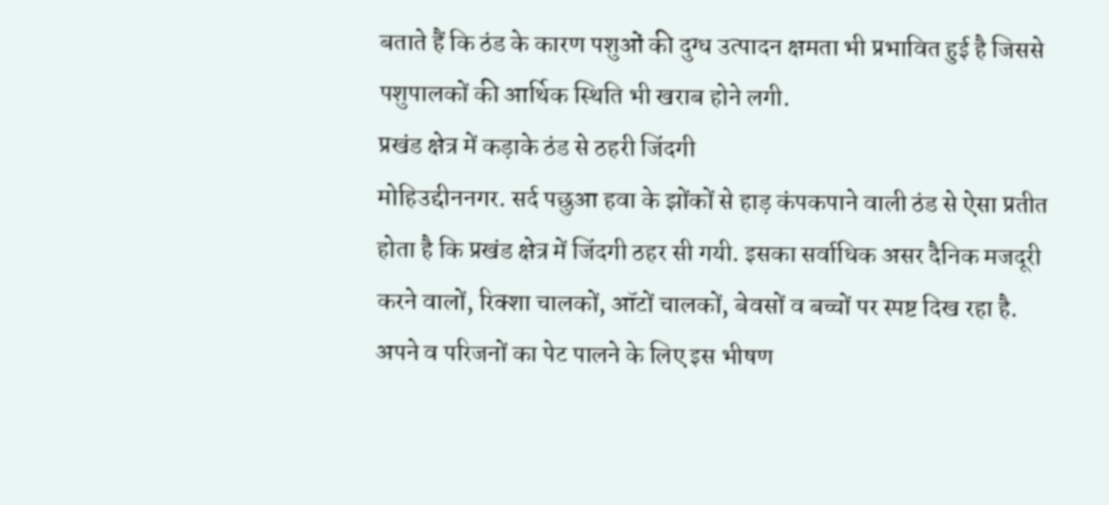बताते हैं कि ठंड के कारण पशुओं की दुग्ध उत्पादन क्षमता भी प्रभावित हुई है जिससे पशुपालकों की आर्थिक स्थिति भी खराब होने लगी.
प्रखंड क्षेत्र में कड़ाके ठंड से ठहरी जिंदगी
मोहिउद्दीननगर. सर्द पछुआ हवा के झोंकों से हाड़ कंपकपाने वाली ठंड से ऐसा प्रतीत होता है कि प्रखंड क्षेत्र में जिंदगी ठहर सी गयी. इसका सर्वाधिक असर दैनिक मजदूरी करने वालों, रिक्शा चालकों, ऑटों चालकों, बेवसों व बच्चों पर स्पष्ट दिख रहा है. अपने व परिजनों का पेट पालने के लिए इस भीषण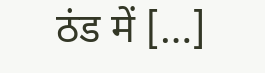ठंड में […]